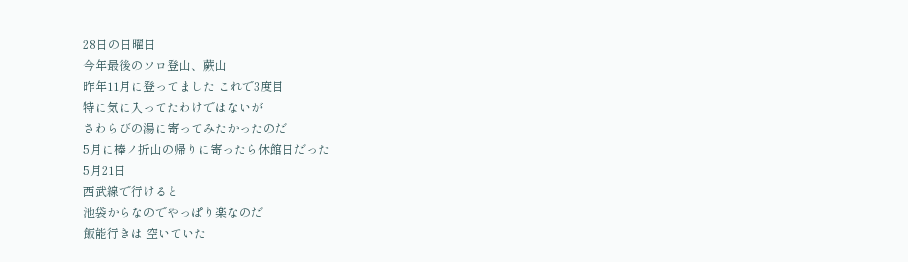28日の日曜日
今年最後のソロ登山、蕨山
昨年11月に登ってました これで3度目
特に気に入ってたわけではないが
さわらびの湯に寄ってみたかったのだ
5月に棒ノ折山の帰りに寄ったら休館日だった
5月21日
西武線で行けると
池袋からなのでやっぱり楽なのだ
飯能行きは 空いていた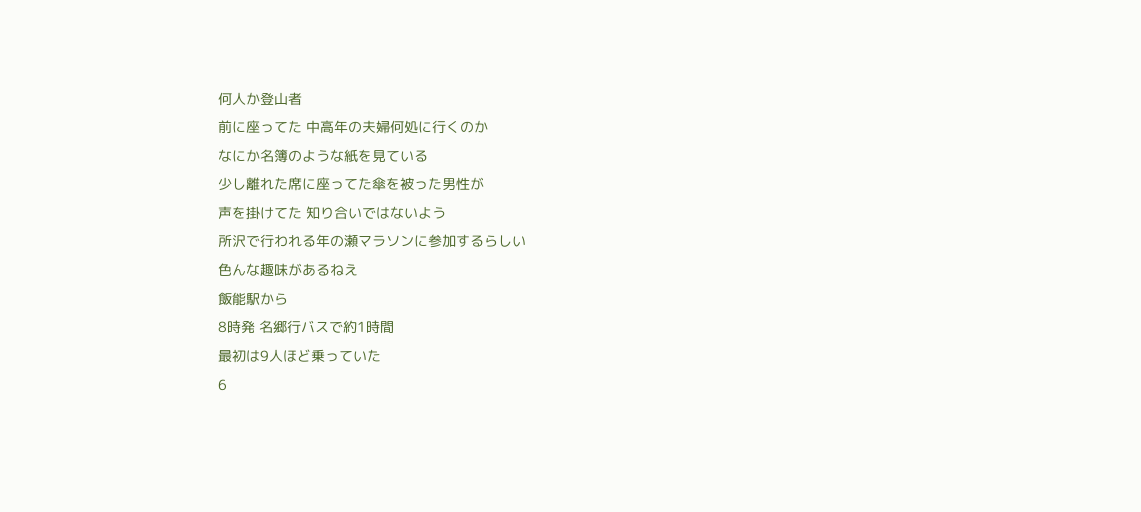何人か登山者
前に座ってた 中高年の夫婦何処に行くのか
なにか名簿のような紙を見ている
少し離れた席に座ってた傘を被った男性が
声を掛けてた 知り合いではないよう
所沢で行われる年の瀬マラソンに参加するらしい
色んな趣味があるねえ
飯能駅から
8時発 名郷行バスで約1時間
最初は9人ほど乗っていた
6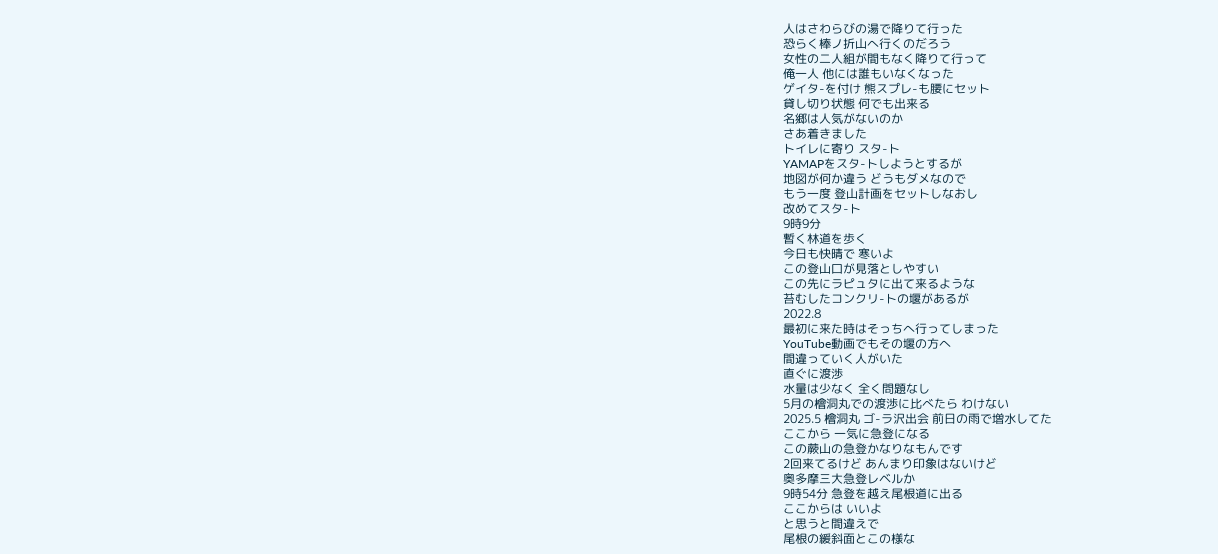人はさわらびの湯で降りて行った
恐らく棒ノ折山へ行くのだろう
女性の二人組が間もなく降りて行って
俺一人 他には誰もいなくなった
ゲイタ-を付け 熊スプレ-も腰にセット
貸し切り状態 何でも出来る
名郷は人気がないのか
さあ着きました
トイレに寄り スタ-ト
YAMAPをスタ-トしようとするが
地図が何か違う どうもダメなので
もう一度 登山計画をセットしなおし
改めてスタ-ト
9時9分
暫く林道を歩く
今日も快晴で 寒いよ
この登山口が見落としやすい
この先にラピュタに出て来るような
苔むしたコンクリ-トの堰があるが
2022.8
最初に来た時はそっちへ行ってしまった
YouTube動画でもその堰の方へ
間違っていく人がいた
直ぐに渡渉
水量は少なく 全く問題なし
5月の檜洞丸での渡渉に比べたら わけない
2025.5 檜洞丸 ゴ-ラ沢出会 前日の雨で増水してた
ここから 一気に急登になる
この蕨山の急登かなりなもんです
2回来てるけど あんまり印象はないけど
奥多摩三大急登レベルか
9時54分 急登を越え尾根道に出る
ここからは いいよ
と思うと間違えで
尾根の緩斜面とこの様な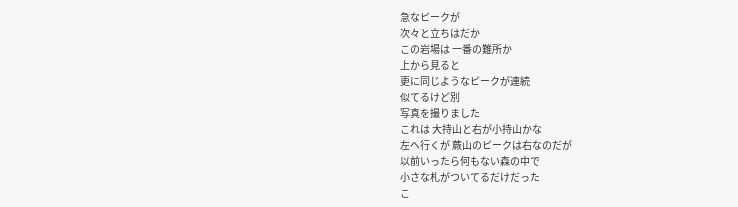急なピークが
次々と立ちはだか
この岩場は 一番の難所か
上から見ると
更に同じようなピークが連続
似てるけど別
写真を撮りました
これは 大持山と右が小持山かな
左へ行くが 蕨山のピークは右なのだが
以前いったら何もない森の中で
小さな札がついてるだけだった
こ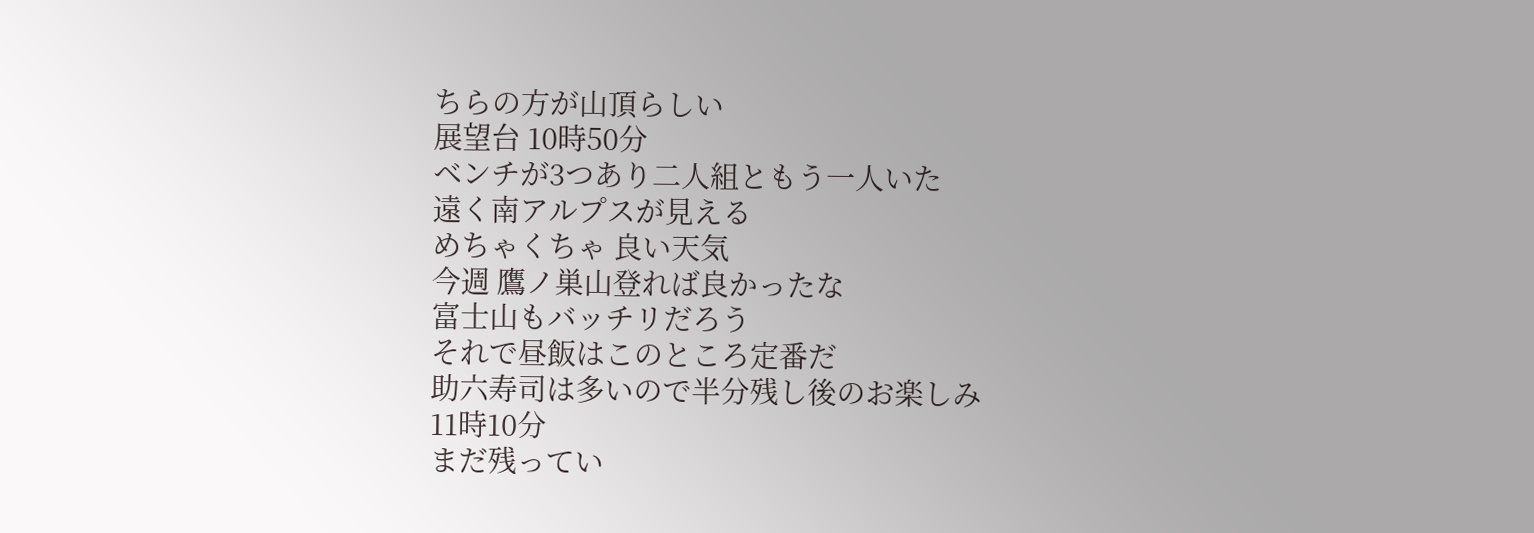ちらの方が山頂らしい
展望台 10時50分
ベンチが3つあり二人組ともう一人いた
遠く南アルプスが見える
めちゃくちゃ 良い天気
今週 鷹ノ巣山登れば良かったな
富士山もバッチリだろう
それで昼飯はこのところ定番だ
助六寿司は多いので半分残し後のお楽しみ
11時10分
まだ残ってい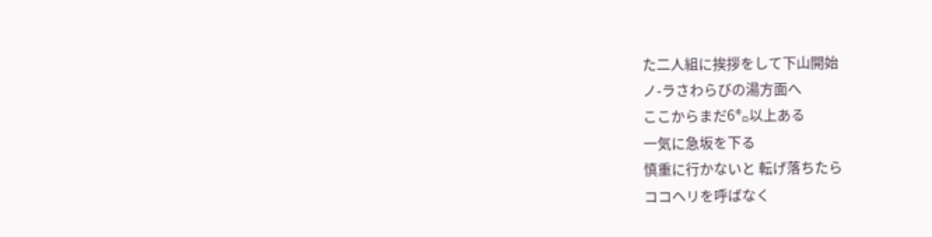た二人組に挨拶をして下山開始
ノ-ラさわらびの湯方面へ
ここからまだ6㌔以上ある
一気に急坂を下る
慎重に行かないと 転げ落ちたら
ココヘリを呼ばなく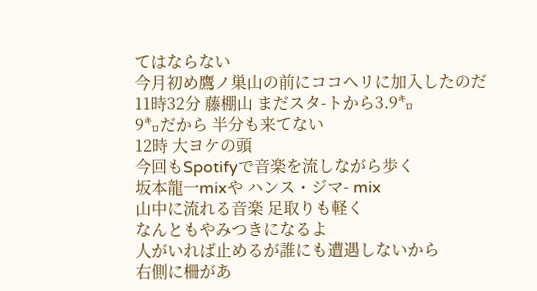てはならない
今月初め鷹ノ巣山の前にココヘリに加入したのだ
11時32分 藤棚山 まだスタ-トから3.9㌔
9㌔だから 半分も来てない
12時 大ヨケの頭
今回もSpotifyで音楽を流しながら歩く
坂本龍一mixや ハンス・ジマ- mix
山中に流れる音楽 足取りも軽く
なんともやみつきになるよ
人がいれば止めるが誰にも遭遇しないから
右側に柵があ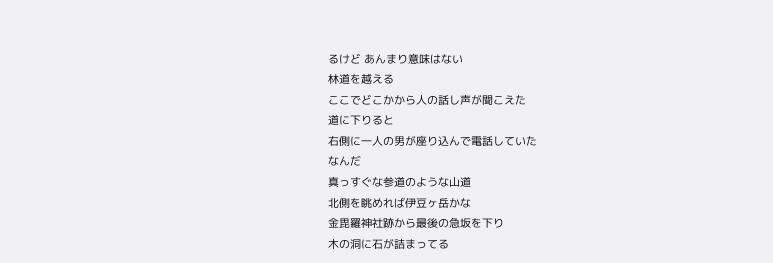るけど あんまり意味はない
林道を越える
ここでどこかから人の話し声が聞こえた
道に下りると
右側に一人の男が座り込んで電話していた
なんだ
真っすぐな参道のような山道
北側を眺めれば伊豆ヶ岳かな
金毘羅神社跡から最後の急坂を下り
木の洞に石が詰まってる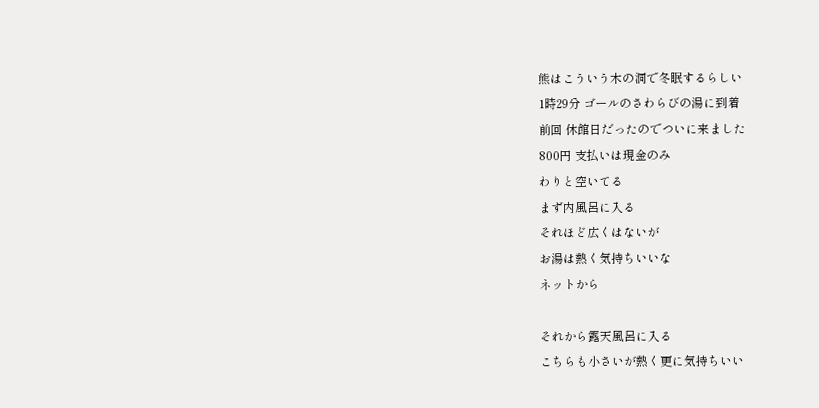熊はこういう木の洞で冬眠するらしい
1時29分 ゴールのさわらびの湯に到着
前回 休館日だったのでついに来ました
800円 支払いは現金のみ
わりと空いてる
まず内風呂に入る
それほど広くはないが
お湯は熱く気持ちいいな
ネットから

それから露天風呂に入る
こちらも小さいが熱く更に気持ちいい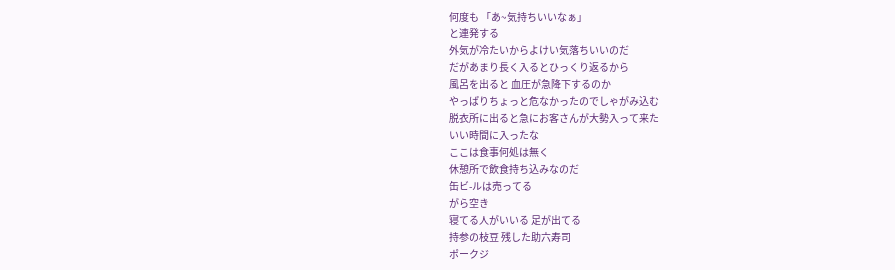何度も 「あ~気持ちいいなぁ」
と連発する
外気が冷たいからよけい気落ちいいのだ
だがあまり長く入るとひっくり返るから
風呂を出ると 血圧が急降下するのか
やっぱりちょっと危なかったのでしゃがみ込む
脱衣所に出ると急にお客さんが大勢入って来た
いい時間に入ったな
ここは食事何処は無く
休憩所で飲食持ち込みなのだ
缶ビ-ルは売ってる
がら空き
寝てる人がいいる 足が出てる
持参の枝豆 残した助六寿司
ポークジ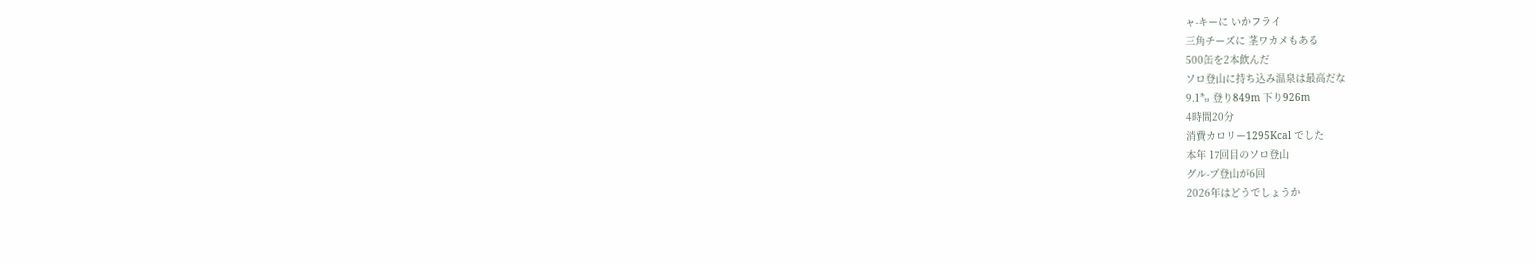ャ-キーに いかフライ
三角チーズに 茎ワカメもある
500缶を2本飲んだ
ソロ登山に持ち込み温泉は最高だな
9.1㌔ 登り849m 下り926m
4時間20分
消費カロリー1295Kcal でした
本年 17回目のソロ登山
グル-プ登山が6回
2026年はどうでしょうか